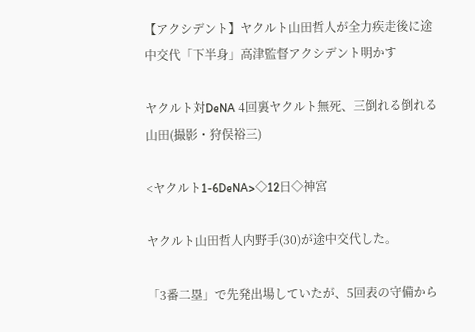【アクシデント】ヤクルト山田哲人が全力疾走後に途中交代「下半身」高津監督アクシデント明かす

ヤクルト対DeNA 4回裏ヤクルト無死、三倒れる倒れる山田(撮影・狩俣裕三)

<ヤクルト1-6DeNA>◇12日◇神宮

ヤクルト山田哲人内野手(30)が途中交代した。

「3番二塁」で先発出場していたが、5回表の守備から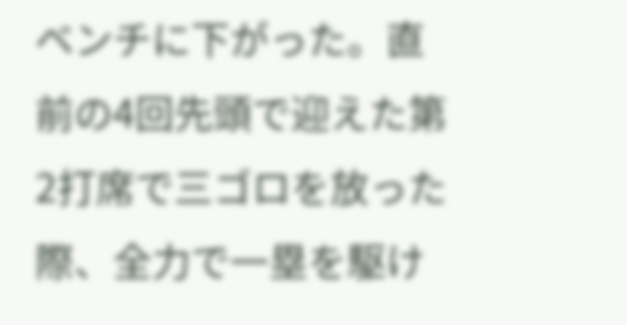ベンチに下がった。直前の4回先頭で迎えた第2打席で三ゴロを放った際、全力で一塁を駆け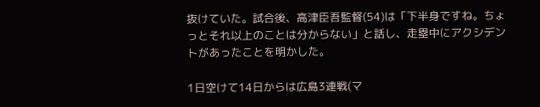抜けていた。試合後、高津臣吾監督(54)は「下半身ですね。ちょっとそれ以上のことは分からない」と話し、走塁中にアクシデントがあったことを明かした。

1日空けて14日からは広島3連戦(マ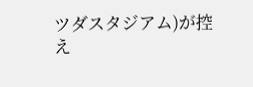ツダスタジアム)が控え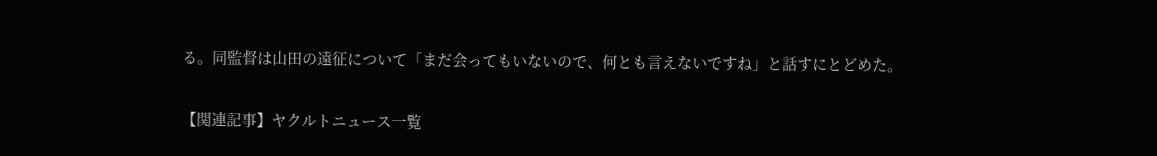る。同監督は山田の遠征について「まだ会ってもいないので、何とも言えないですね」と話すにとどめた。

【関連記事】ヤクルトニュース一覧